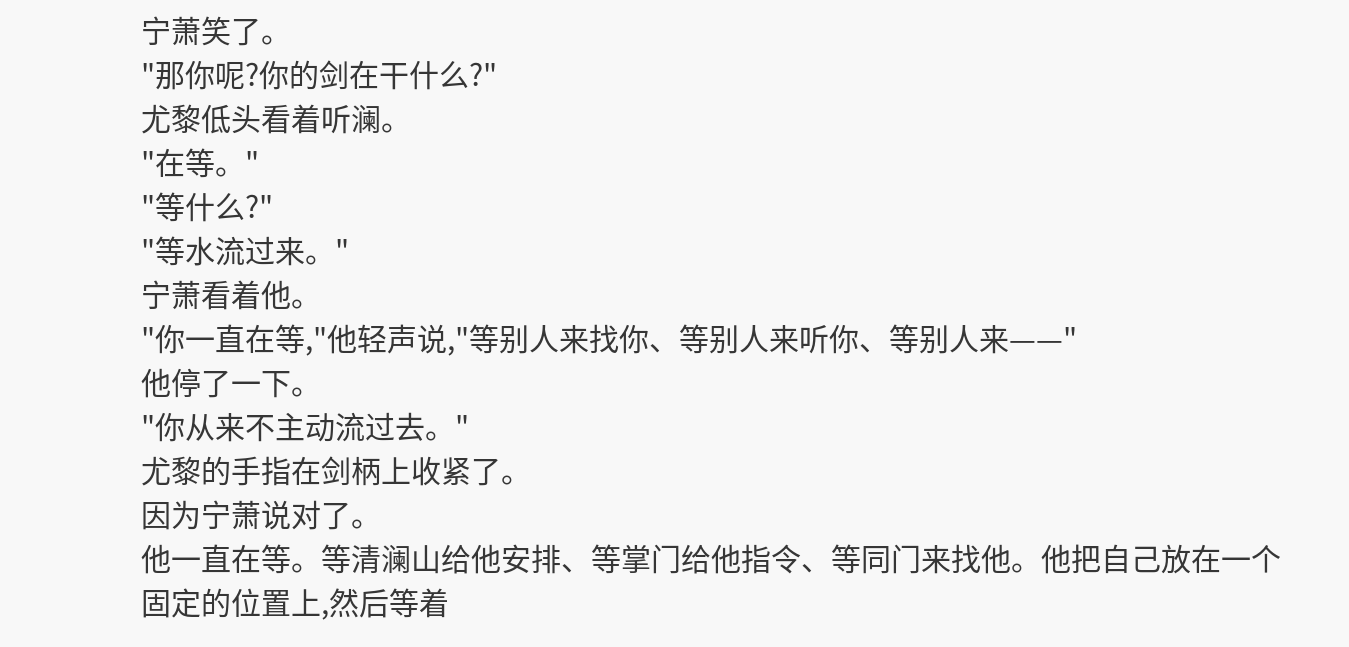宁萧笑了。
"那你呢?你的剑在干什么?"
尤黎低头看着听澜。
"在等。"
"等什么?"
"等水流过来。"
宁萧看着他。
"你一直在等,"他轻声说,"等别人来找你、等别人来听你、等别人来——"
他停了一下。
"你从来不主动流过去。"
尤黎的手指在剑柄上收紧了。
因为宁萧说对了。
他一直在等。等清澜山给他安排、等掌门给他指令、等同门来找他。他把自己放在一个固定的位置上,然后等着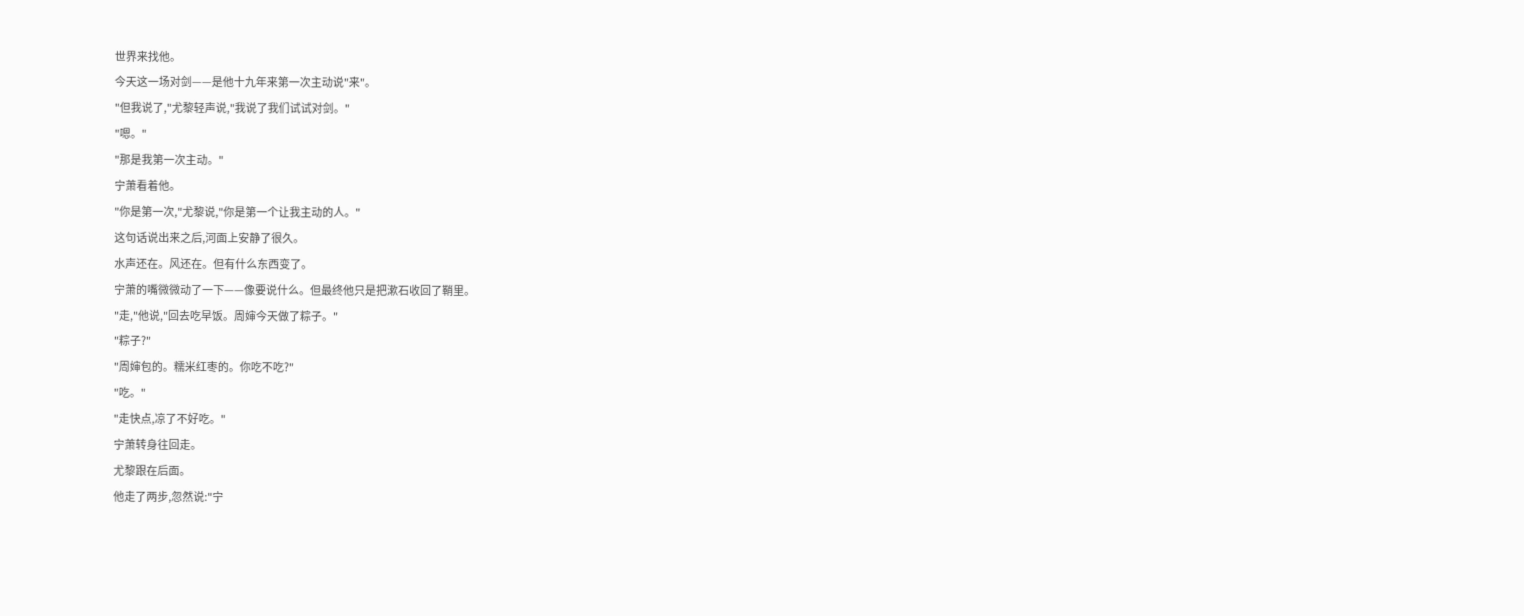世界来找他。
今天这一场对剑——是他十九年来第一次主动说"来"。
"但我说了,"尤黎轻声说,"我说了我们试试对剑。"
"嗯。"
"那是我第一次主动。"
宁萧看着他。
"你是第一次,"尤黎说,"你是第一个让我主动的人。"
这句话说出来之后,河面上安静了很久。
水声还在。风还在。但有什么东西变了。
宁萧的嘴微微动了一下——像要说什么。但最终他只是把漱石收回了鞘里。
"走,"他说,"回去吃早饭。周婶今天做了粽子。"
"粽子?"
"周婶包的。糯米红枣的。你吃不吃?"
"吃。"
"走快点,凉了不好吃。"
宁萧转身往回走。
尤黎跟在后面。
他走了两步,忽然说:"宁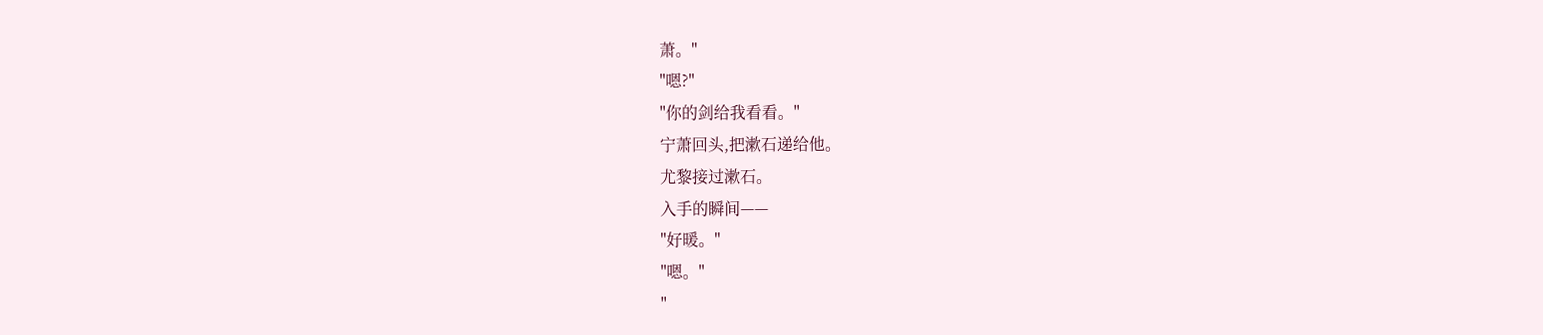萧。"
"嗯?"
"你的剑给我看看。"
宁萧回头,把漱石递给他。
尤黎接过漱石。
入手的瞬间——
"好暖。"
"嗯。"
"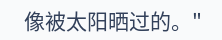像被太阳晒过的。"